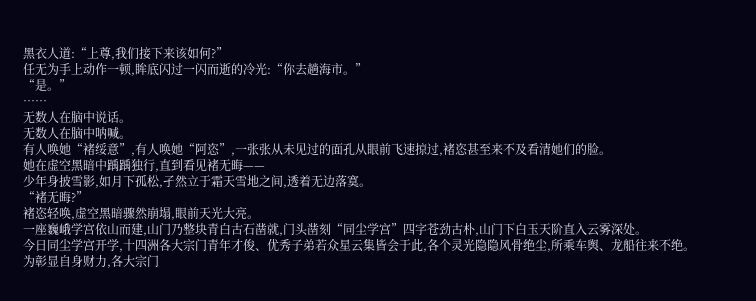黑衣人道:“上尊,我们接下来该如何?”
任无为手上动作一顿,眸底闪过一闪而逝的冷光:“你去趟海市。”
“是。”
……
无数人在脑中说话。
无数人在脑中呐喊。
有人唤她“褚绥意”,有人唤她“阿恣”,一张张从未见过的面孔从眼前飞速掠过,褚恣甚至来不及看清她们的脸。
她在虚空黑暗中踽踽独行,直到看见褚无晦——
少年身披雪影,如月下孤松,孑然立于霜天雪地之间,透着无边落寞。
“褚无晦?”
褚恣轻唤,虚空黑暗骤然崩塌,眼前天光大亮。
一座巍峨学宫依山而建,山门乃整块青白古石凿就,门头凿刻“同尘学宫”四字苍劲古朴,山门下白玉天阶直入云雾深处。
今日同尘学宫开学,十四洲各大宗门青年才俊、优秀子弟若众星云集皆会于此,各个灵光隐隐风骨绝尘,所乘车舆、龙船往来不绝。
为彰显自身财力,各大宗门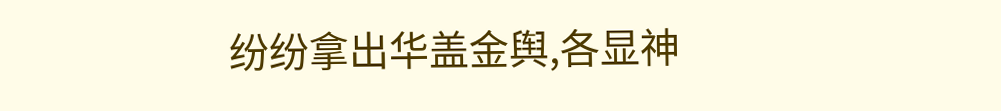纷纷拿出华盖金舆,各显神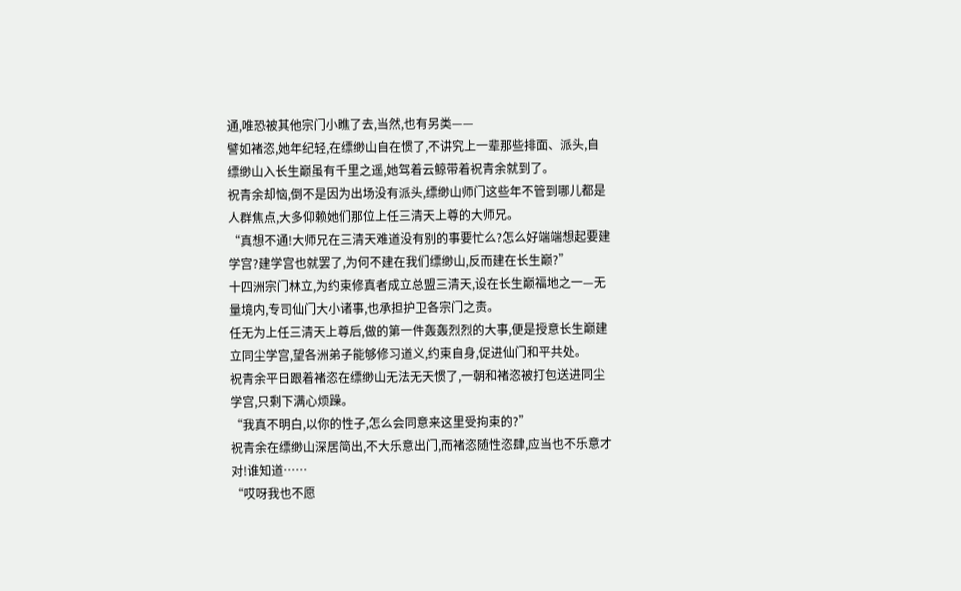通,唯恐被其他宗门小瞧了去,当然,也有另类——
譬如褚恣,她年纪轻,在缥缈山自在惯了,不讲究上一辈那些排面、派头,自缥缈山入长生巅虽有千里之遥,她驾着云鲸带着祝青余就到了。
祝青余却恼,倒不是因为出场没有派头,缥缈山师门这些年不管到哪儿都是人群焦点,大多仰赖她们那位上任三清天上尊的大师兄。
“真想不通!大师兄在三清天难道没有别的事要忙么?怎么好端端想起要建学宫?建学宫也就罢了,为何不建在我们缥缈山,反而建在长生巅?”
十四洲宗门林立,为约束修真者成立总盟三清天,设在长生巅福地之一—无量境内,专司仙门大小诸事,也承担护卫各宗门之责。
任无为上任三清天上尊后,做的第一件轰轰烈烈的大事,便是授意长生巅建立同尘学宫,望各洲弟子能够修习道义,约束自身,促进仙门和平共处。
祝青余平日跟着褚恣在缥缈山无法无天惯了,一朝和褚恣被打包送进同尘学宫,只剩下满心烦躁。
“我真不明白,以你的性子,怎么会同意来这里受拘束的?”
祝青余在缥缈山深居简出,不大乐意出门,而褚恣随性恣肆,应当也不乐意才对!谁知道……
“哎呀我也不愿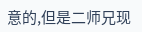意的,但是二师兄现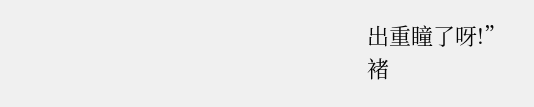出重瞳了呀!”
褚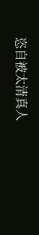恣自被太清真人